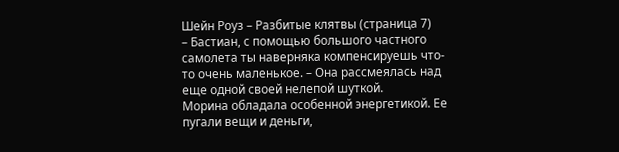Шейн Роуз – Разбитые клятвы (страница 7)
– Бастиан, с помощью большого частного самолета ты наверняка компенсируешь что-то очень маленькое. – Она рассмеялась над еще одной своей нелепой шуткой.
Морина обладала особенной энергетикой. Ее пугали вещи и деньги,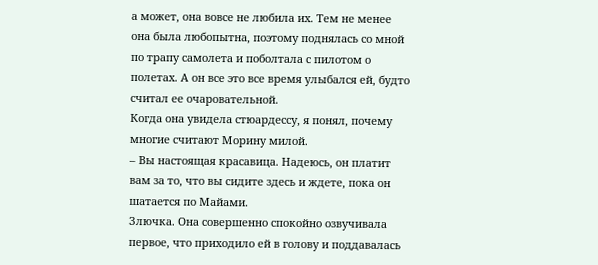а может, она вовсе не любила их. Тем не менее она была любопытна, поэтому поднялась со мной по трапу самолета и поболтала с пилотом о полетах. А он все это все время улыбался ей, будто считал ее очаровательной.
Когда она увидела стюардессу, я понял, почему многие считают Морину милой.
– Вы настоящая красавица. Надеюсь, он платит вам за то, что вы сидите здесь и ждете, пока он шатается по Майами.
Злючка. Она совершенно спокойно озвучивала первое, что приходило ей в голову и поддавалась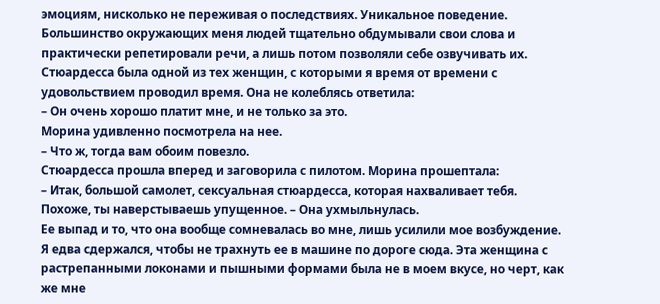эмоциям, нисколько не переживая о последствиях. Уникальное поведение. Большинство окружающих меня людей тщательно обдумывали свои слова и практически репетировали речи, а лишь потом позволяли себе озвучивать их.
Стюардесса была одной из тех женщин, с которыми я время от времени с удовольствием проводил время. Она не колеблясь ответила:
– Он очень хорошо платит мне, и не только за это.
Морина удивленно посмотрела на нее.
– Что ж, тогда вам обоим повезло.
Стюардесса прошла вперед и заговорила с пилотом. Морина прошептала:
– Итак, большой самолет, сексуальная стюардесса, которая нахваливает тебя. Похоже, ты наверстываешь упущенное. – Она ухмыльнулась.
Ее выпад и то, что она вообще сомневалась во мне, лишь усилили мое возбуждение. Я едва сдержался, чтобы не трахнуть ее в машине по дороге сюда. Эта женщина с растрепанными локонами и пышными формами была не в моем вкусе, но черт, как же мне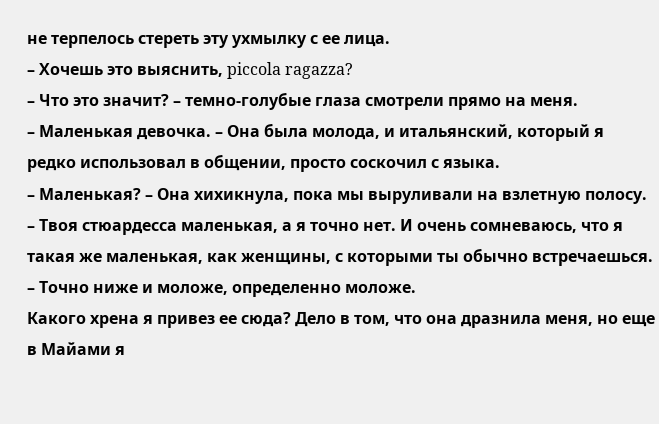не терпелось стереть эту ухмылку с ее лица.
– Хочешь это выяснить, piccola ragazza?
– Что это значит? – темно-голубые глаза смотрели прямо на меня.
– Маленькая девочка. – Она была молода, и итальянский, который я редко использовал в общении, просто соскочил с языка.
– Маленькая? – Она хихикнула, пока мы выруливали на взлетную полосу. – Твоя стюардесса маленькая, а я точно нет. И очень сомневаюсь, что я такая же маленькая, как женщины, с которыми ты обычно встречаешься.
– Точно ниже и моложе, определенно моложе.
Какого хрена я привез ее сюда? Дело в том, что она дразнила меня, но еще в Майами я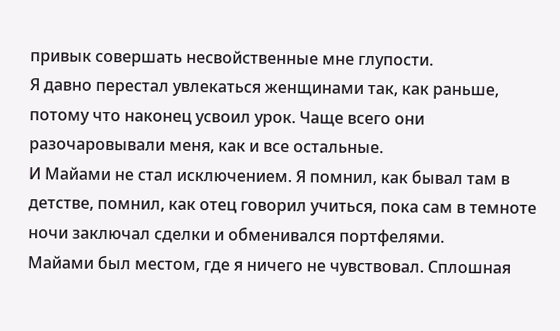привык совершать несвойственные мне глупости.
Я давно перестал увлекаться женщинами так, как раньше, потому что наконец усвоил урок. Чаще всего они разочаровывали меня, как и все остальные.
И Майами не стал исключением. Я помнил, как бывал там в детстве, помнил, как отец говорил учиться, пока сам в темноте ночи заключал сделки и обменивался портфелями.
Майами был местом, где я ничего не чувствовал. Сплошная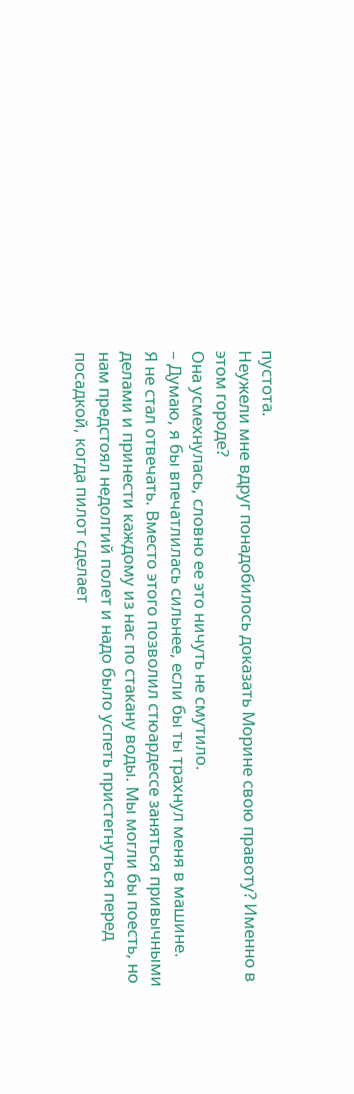пустота.
Неужели мне вдруг понадобилось доказать Морине свою правоту? Именно в этом городе?
Она усмехнулась, словно ее это ничуть не смутило.
– Думаю, я бы впечатлилась сильнее, если бы ты трахнул меня в машине.
Я не стал отвечать. Вместо этого позволил стюардессе заняться привычными делами и принести каждому из нас по стакану воды. Мы могли бы поесть, но нам предстоял недолгий полет и надо было успеть пристегнуться перед посадкой, когда пилот сделает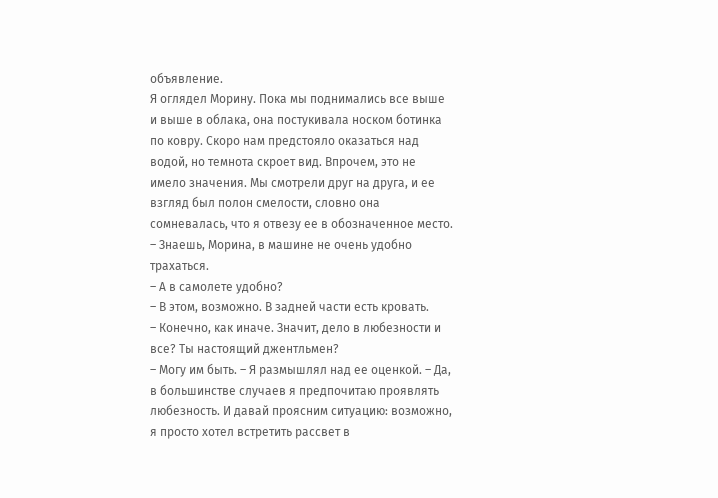объявление.
Я оглядел Морину. Пока мы поднимались все выше и выше в облака, она постукивала носком ботинка по ковру. Скоро нам предстояло оказаться над водой, но темнота скроет вид. Впрочем, это не имело значения. Мы смотрели друг на друга, и ее взгляд был полон смелости, словно она сомневалась, что я отвезу ее в обозначенное место.
– Знаешь, Морина, в машине не очень удобно трахаться.
– А в самолете удобно?
– В этом, возможно. В задней части есть кровать.
– Конечно, как иначе. Значит, дело в любезности и все? Ты настоящий джентльмен?
– Могу им быть. – Я размышлял над ее оценкой. – Да, в большинстве случаев я предпочитаю проявлять любезность. И давай проясним ситуацию: возможно, я просто хотел встретить рассвет в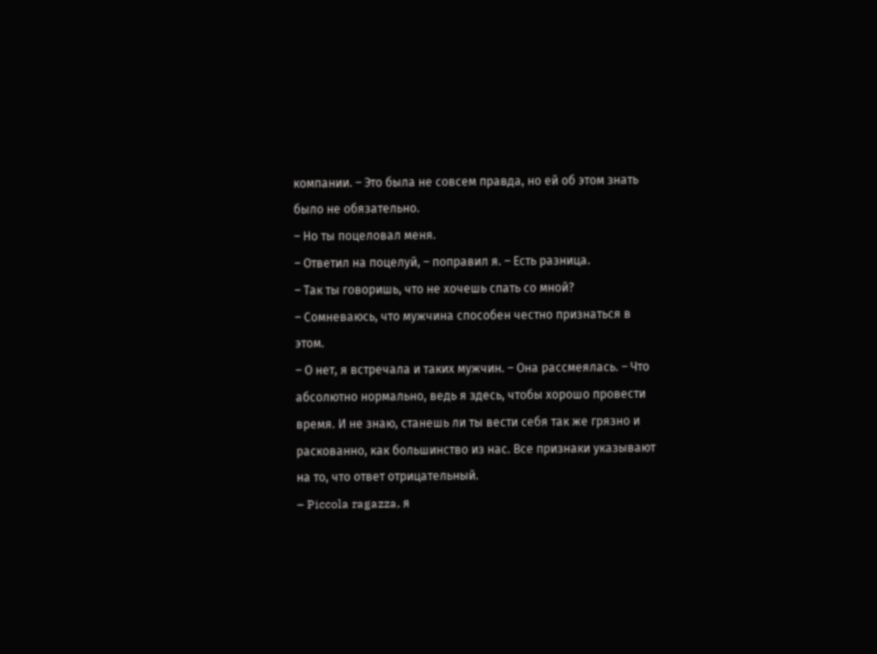компании. – Это была не совсем правда, но ей об этом знать было не обязательно.
– Но ты поцеловал меня.
– Ответил на поцелуй, – поправил я. – Есть разница.
– Так ты говоришь, что не хочешь спать со мной?
– Сомневаюсь, что мужчина способен честно признаться в этом.
– О нет, я встречала и таких мужчин. – Она рассмеялась. – Что абсолютно нормально, ведь я здесь, чтобы хорошо провести время. И не знаю, станешь ли ты вести себя так же грязно и раскованно, как большинство из нас. Все признаки указывают на то, что ответ отрицательный.
– Piccola ragazza, я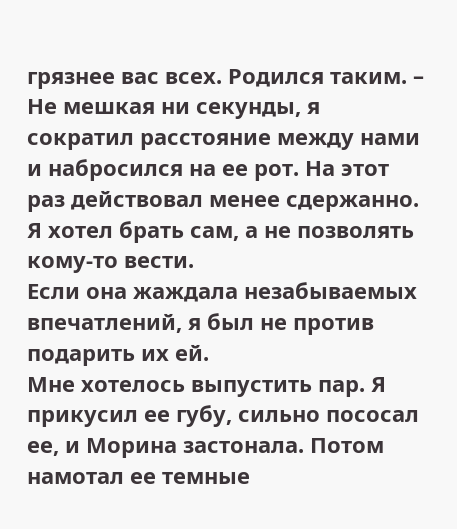грязнее вас всех. Родился таким. – Не мешкая ни секунды, я сократил расстояние между нами и набросился на ее рот. На этот раз действовал менее сдержанно. Я хотел брать сам, а не позволять кому-то вести.
Если она жаждала незабываемых впечатлений, я был не против подарить их ей.
Мне хотелось выпустить пар. Я прикусил ее губу, сильно пососал ее, и Морина застонала. Потом намотал ее темные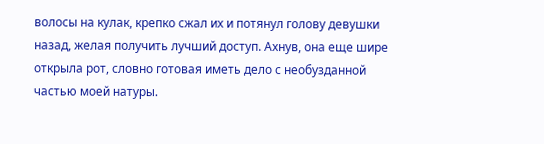волосы на кулак, крепко сжал их и потянул голову девушки назад, желая получить лучший доступ. Ахнув, она еще шире открыла рот, словно готовая иметь дело с необузданной частью моей натуры.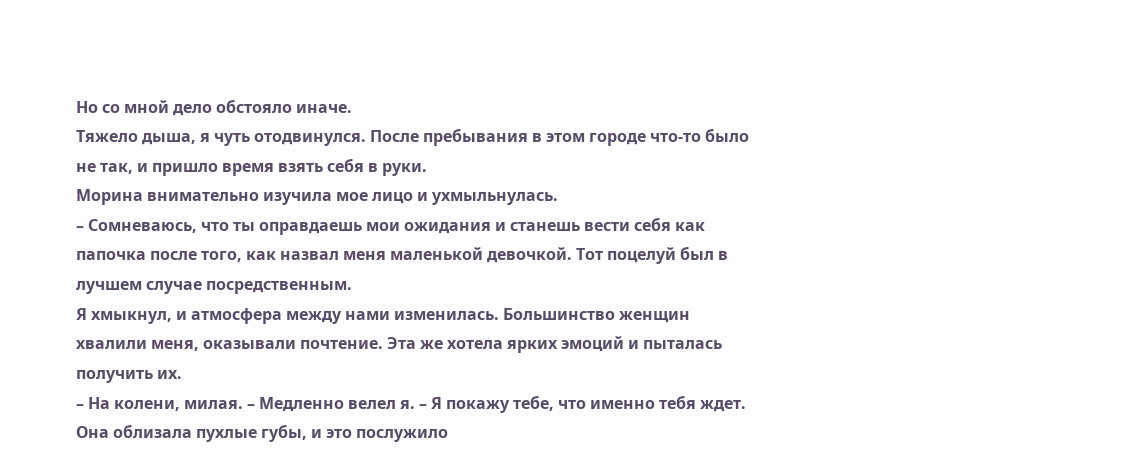Но со мной дело обстояло иначе.
Тяжело дыша, я чуть отодвинулся. После пребывания в этом городе что-то было не так, и пришло время взять себя в руки.
Морина внимательно изучила мое лицо и ухмыльнулась.
– Сомневаюсь, что ты оправдаешь мои ожидания и станешь вести себя как папочка после того, как назвал меня маленькой девочкой. Тот поцелуй был в лучшем случае посредственным.
Я хмыкнул, и атмосфера между нами изменилась. Большинство женщин хвалили меня, оказывали почтение. Эта же хотела ярких эмоций и пыталась получить их.
– На колени, милая. – Медленно велел я. – Я покажу тебе, что именно тебя ждет.
Она облизала пухлые губы, и это послужило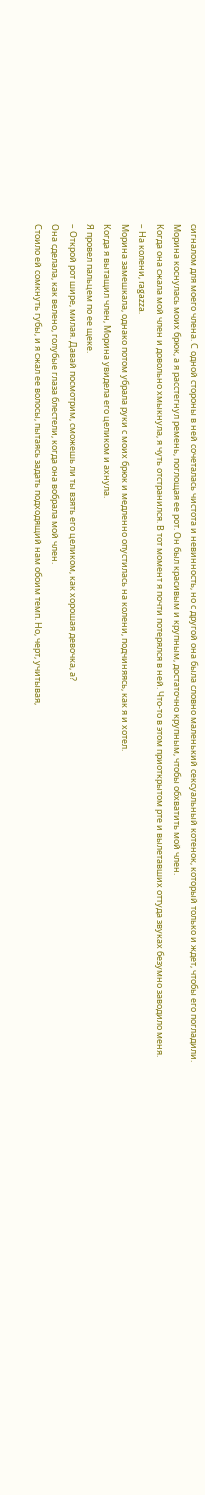сигналом для моего члена. С одной стороны в ней сочеталась чистота и невинность, но с другой она была словно маленький сексуальный котенок, который только и ждет, чтобы его погладили.
Морина коснулась моих брюк, а я расстегнул ремень, поглощая ее рот. Он был красивым и крупным, достаточно крупным, чтобы обхватить мой член.
Когда она сжала мой член и довольно хмыкнула, я чуть отстранился. В тот момент я почти потерялся в ней. Что-то в этом приоткрытом рте и вылетавших оттуда звуках безумно заводило меня.
– На колени, ragazza.
Морина замешкала, однако потом убрала руки с моих брюк и медленно опустилась на колени, подчиняясь, как я и хотел.
Когда я вытащил член, Морина увидела его целиком и ахнула.
Я провел пальцем по ее щеке.
– Открой рот шире, милая. Давай посмотрим, сможешь ли ты взять его целиком, как хорошая девочка, а?
Она сделала, как велено, голубые глаза блестели, когда она вобрала мой член.
Стоило ей сомкнуть губы, и я сжал ее волосы, пытаясь задать подходящий нам обоим темп. Но, черт, учитывая,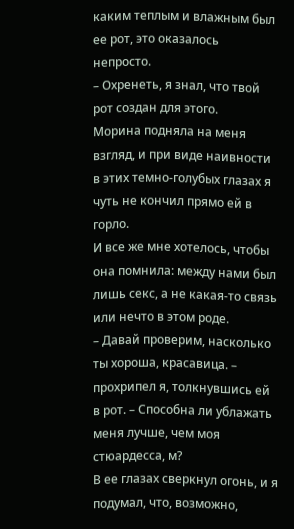каким теплым и влажным был ее рот, это оказалось непросто.
– Охренеть, я знал, что твой рот создан для этого.
Морина подняла на меня взгляд, и при виде наивности в этих темно-голубых глазах я чуть не кончил прямо ей в горло.
И все же мне хотелось, чтобы она помнила: между нами был лишь секс, а не какая-то связь или нечто в этом роде.
– Давай проверим, насколько ты хороша, красавица. – прохрипел я, толкнувшись ей в рот. – Способна ли ублажать меня лучше, чем моя стюардесса, м?
В ее глазах сверкнул огонь, и я подумал, что, возможно,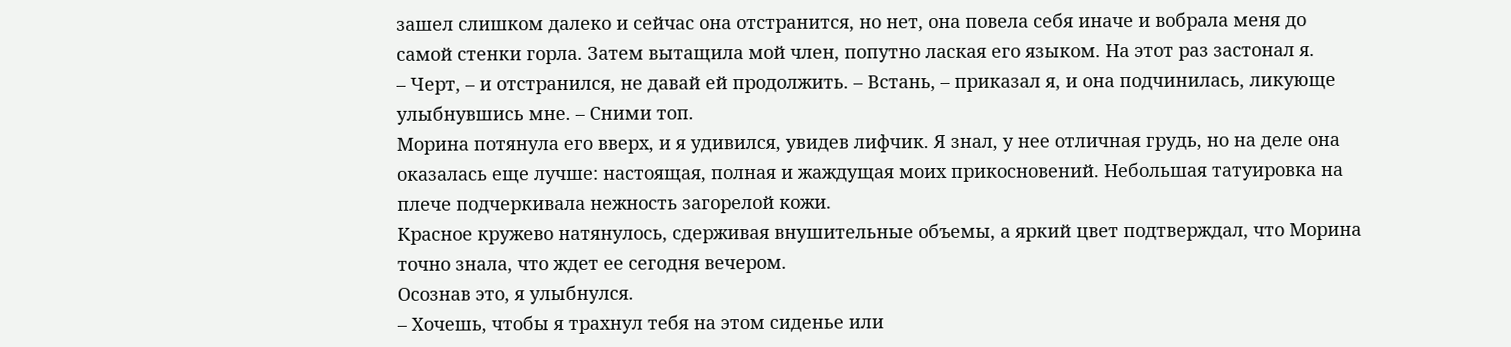зашел слишком далеко и сейчас она отстранится, но нет, она повела себя иначе и вобрала меня до самой стенки горла. Затем вытащила мой член, попутно лаская его языком. На этот раз застонал я.
– Черт, – и отстранился, не давай ей продолжить. – Встань, – приказал я, и она подчинилась, ликующе улыбнувшись мне. – Сними топ.
Морина потянула его вверх, и я удивился, увидев лифчик. Я знал, у нее отличная грудь, но на деле она оказалась еще лучше: настоящая, полная и жаждущая моих прикосновений. Небольшая татуировка на плече подчеркивала нежность загорелой кожи.
Красное кружево натянулось, сдерживая внушительные объемы, а яркий цвет подтверждал, что Морина точно знала, что ждет ее сегодня вечером.
Осознав это, я улыбнулся.
– Хочешь, чтобы я трахнул тебя на этом сиденье или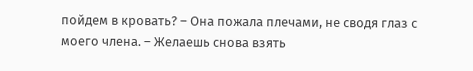пойдем в кровать? – Она пожала плечами, не сводя глаз с моего члена. – Желаешь снова взять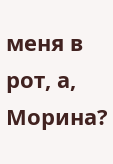меня в рот, а, Морина?